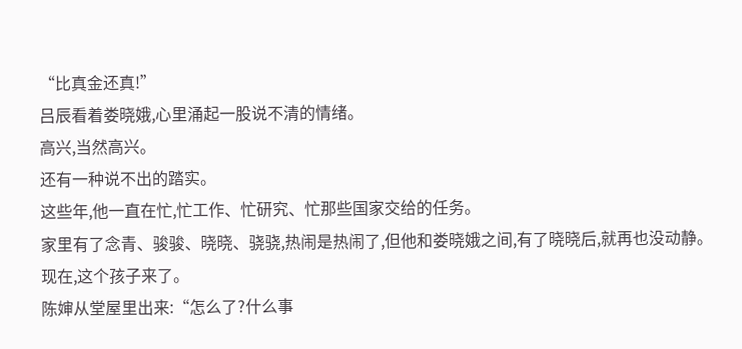“比真金还真!”
吕辰看着娄晓娥,心里涌起一股说不清的情绪。
高兴,当然高兴。
还有一种说不出的踏实。
这些年,他一直在忙,忙工作、忙研究、忙那些国家交给的任务。
家里有了念青、骏骏、晓晓、骁骁,热闹是热闹了,但他和娄晓娥之间,有了晓晓后,就再也没动静。
现在,这个孩子来了。
陈婶从堂屋里出来:“怎么了?什么事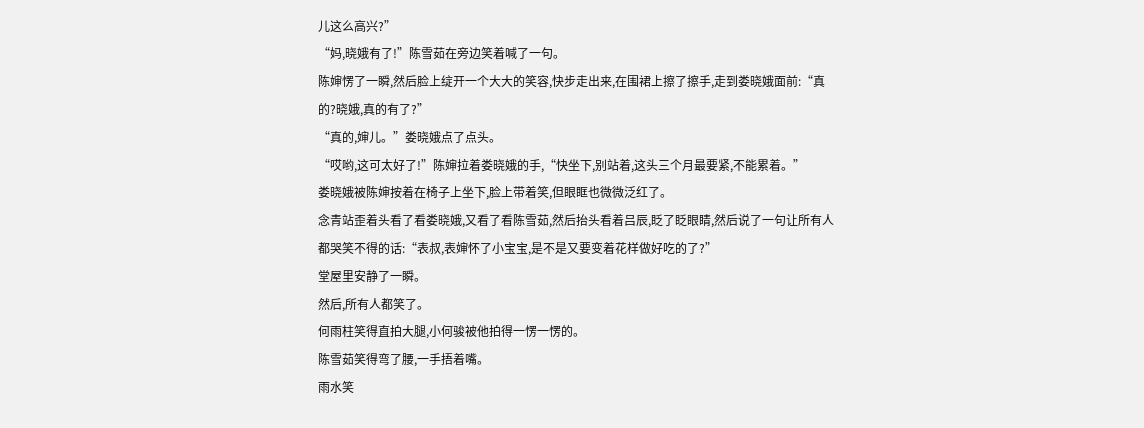儿这么高兴?”
“妈,晓娥有了!”陈雪茹在旁边笑着喊了一句。
陈婶愣了一瞬,然后脸上绽开一个大大的笑容,快步走出来,在围裙上擦了擦手,走到娄晓娥面前:“真的?晓娥,真的有了?”
“真的,婶儿。”娄晓娥点了点头。
“哎哟,这可太好了!”陈婶拉着娄晓娥的手,“快坐下,别站着,这头三个月最要紧,不能累着。”
娄晓娥被陈婶按着在椅子上坐下,脸上带着笑,但眼眶也微微泛红了。
念青站歪着头看了看娄晓娥,又看了看陈雪茹,然后抬头看着吕辰,眨了眨眼睛,然后说了一句让所有人都哭笑不得的话:“表叔,表婶怀了小宝宝,是不是又要变着花样做好吃的了?”
堂屋里安静了一瞬。
然后,所有人都笑了。
何雨柱笑得直拍大腿,小何骏被他拍得一愣一愣的。
陈雪茹笑得弯了腰,一手捂着嘴。
雨水笑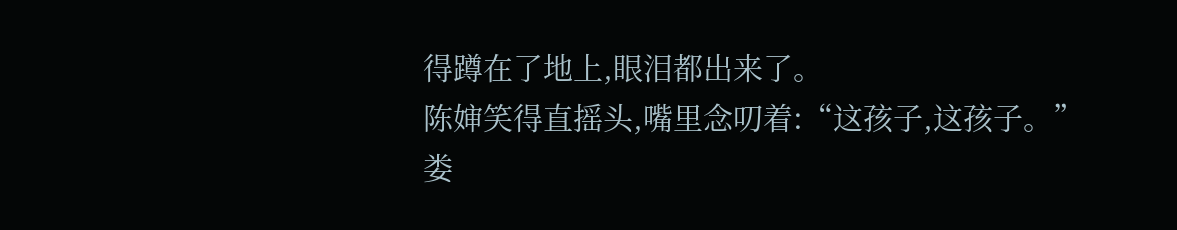得蹲在了地上,眼泪都出来了。
陈婶笑得直摇头,嘴里念叨着:“这孩子,这孩子。”
娄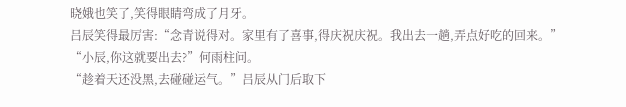晓娥也笑了,笑得眼睛弯成了月牙。
吕辰笑得最厉害:“念青说得对。家里有了喜事,得庆祝庆祝。我出去一趟,弄点好吃的回来。”
“小辰,你这就要出去?”何雨柱问。
“趁着天还没黑,去碰碰运气。”吕辰从门后取下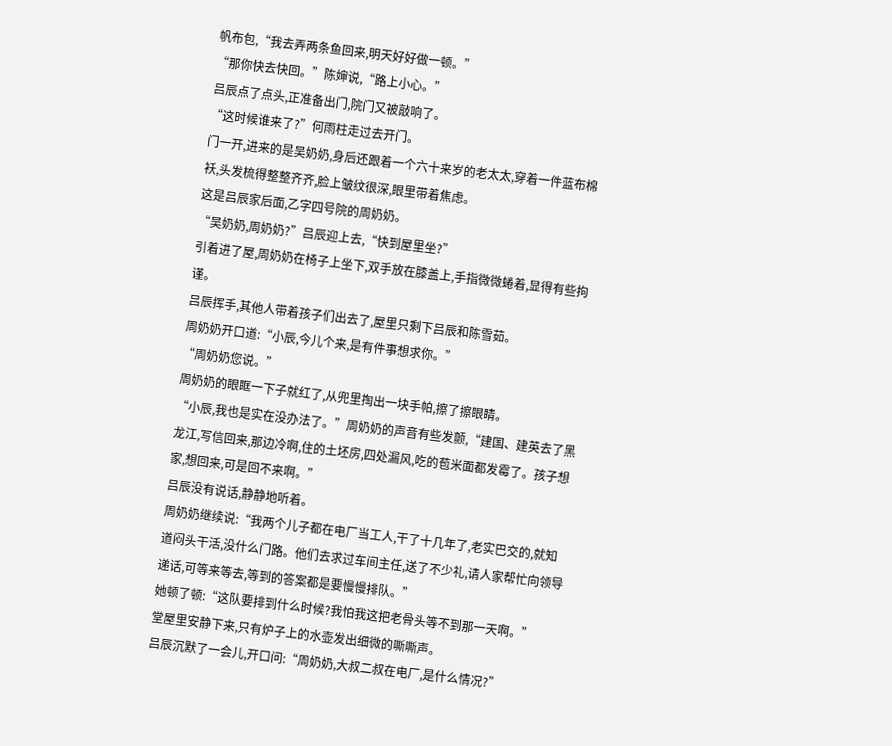帆布包,“我去弄两条鱼回来,明天好好做一顿。”
“那你快去快回。”陈婶说,“路上小心。”
吕辰点了点头,正准备出门,院门又被敲响了。
“这时候谁来了?”何雨柱走过去开门。
门一开,进来的是吴奶奶,身后还跟着一个六十来岁的老太太,穿着一件蓝布棉袄,头发梳得整整齐齐,脸上皱纹很深,眼里带着焦虑。
这是吕辰家后面,乙字四号院的周奶奶。
“吴奶奶,周奶奶?”吕辰迎上去,“快到屋里坐?”
引着进了屋,周奶奶在椅子上坐下,双手放在膝盖上,手指微微蜷着,显得有些拘谨。
吕辰挥手,其他人带着孩子们出去了,屋里只剩下吕辰和陈雪茹。
周奶奶开口道:“小辰,今儿个来,是有件事想求你。”
“周奶奶您说。”
周奶奶的眼眶一下子就红了,从兜里掏出一块手帕,擦了擦眼睛。
“小辰,我也是实在没办法了。”周奶奶的声音有些发颤,“建国、建英去了黑龙江,写信回来,那边冷啊,住的土坯房,四处漏风,吃的苞米面都发霉了。孩子想家,想回来,可是回不来啊。”
吕辰没有说话,静静地听着。
周奶奶继续说:“我两个儿子都在电厂当工人,干了十几年了,老实巴交的,就知道闷头干活,没什么门路。他们去求过车间主任,送了不少礼,请人家帮忙向领导递话,可等来等去,等到的答案都是要慢慢排队。”
她顿了顿:“这队要排到什么时候?我怕我这把老骨头等不到那一天啊。”
堂屋里安静下来,只有炉子上的水壶发出细微的嘶嘶声。
吕辰沉默了一会儿,开口问:“周奶奶,大叔二叔在电厂,是什么情况?”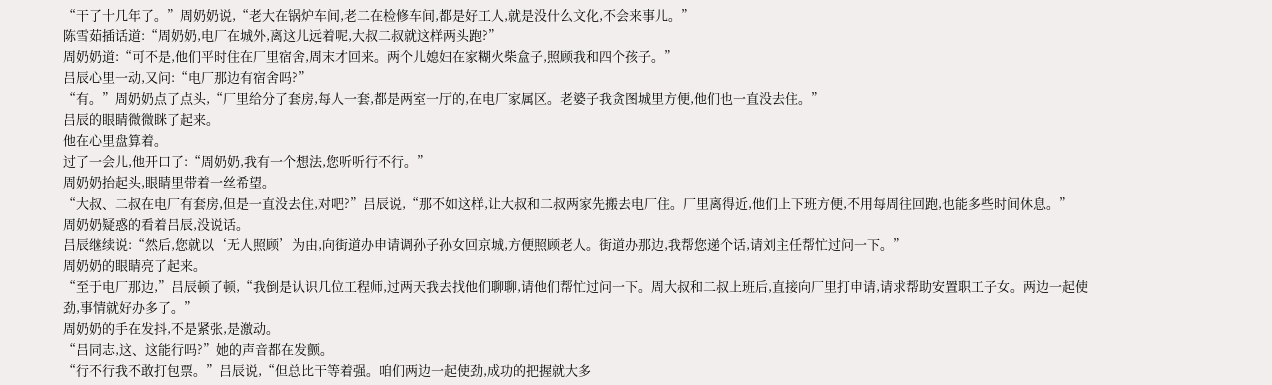“干了十几年了。”周奶奶说,“老大在锅炉车间,老二在检修车间,都是好工人,就是没什么文化,不会来事儿。”
陈雪茹插话道:“周奶奶,电厂在城外,离这儿远着呢,大叔二叔就这样两头跑?”
周奶奶道:“可不是,他们平时住在厂里宿舍,周末才回来。两个儿媳妇在家糊火柴盒子,照顾我和四个孩子。”
吕辰心里一动,又问:“电厂那边有宿舍吗?”
“有。”周奶奶点了点头,“厂里给分了套房,每人一套,都是两室一厅的,在电厂家属区。老婆子我贪图城里方便,他们也一直没去住。”
吕辰的眼睛微微眯了起来。
他在心里盘算着。
过了一会儿,他开口了:“周奶奶,我有一个想法,您听听行不行。”
周奶奶抬起头,眼睛里带着一丝希望。
“大叔、二叔在电厂有套房,但是一直没去住,对吧?”吕辰说,“那不如这样,让大叔和二叔两家先搬去电厂住。厂里离得近,他们上下班方便,不用每周往回跑,也能多些时间休息。”
周奶奶疑惑的看着吕辰,没说话。
吕辰继续说:“然后,您就以‘无人照顾’为由,向街道办申请调孙子孙女回京城,方便照顾老人。街道办那边,我帮您递个话,请刘主任帮忙过问一下。”
周奶奶的眼睛亮了起来。
“至于电厂那边,”吕辰顿了顿,“我倒是认识几位工程师,过两天我去找他们聊聊,请他们帮忙过问一下。周大叔和二叔上班后,直接向厂里打申请,请求帮助安置职工子女。两边一起使劲,事情就好办多了。”
周奶奶的手在发抖,不是紧张,是激动。
“吕同志,这、这能行吗?”她的声音都在发颤。
“行不行我不敢打包票。”吕辰说,“但总比干等着强。咱们两边一起使劲,成功的把握就大多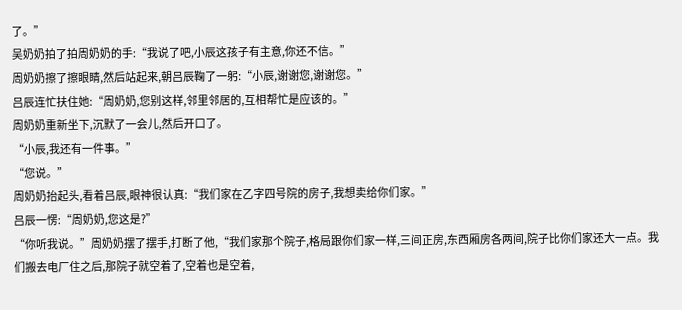了。”
吴奶奶拍了拍周奶奶的手:“我说了吧,小辰这孩子有主意,你还不信。”
周奶奶擦了擦眼睛,然后站起来,朝吕辰鞠了一躬:“小辰,谢谢您,谢谢您。”
吕辰连忙扶住她:“周奶奶,您别这样,邻里邻居的,互相帮忙是应该的。”
周奶奶重新坐下,沉默了一会儿,然后开口了。
“小辰,我还有一件事。”
“您说。”
周奶奶抬起头,看着吕辰,眼神很认真:“我们家在乙字四号院的房子,我想卖给你们家。”
吕辰一愣:“周奶奶,您这是?”
“你听我说。”周奶奶摆了摆手,打断了他,“我们家那个院子,格局跟你们家一样,三间正房,东西厢房各两间,院子比你们家还大一点。我们搬去电厂住之后,那院子就空着了,空着也是空着,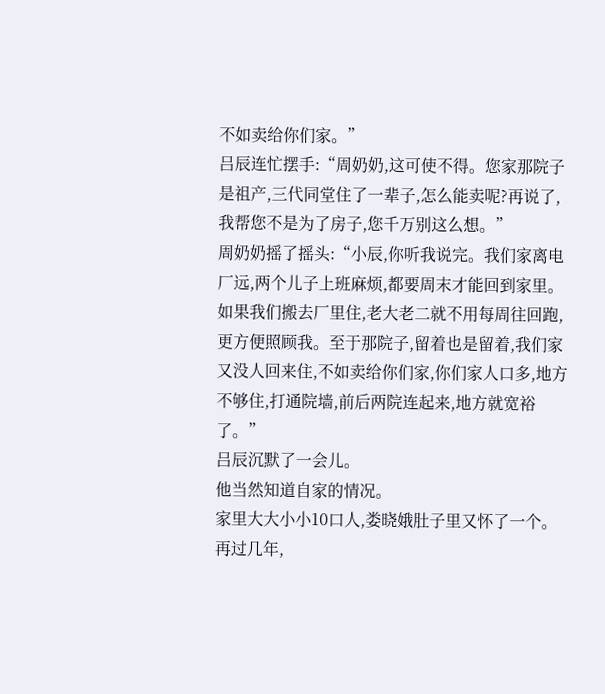不如卖给你们家。”
吕辰连忙摆手:“周奶奶,这可使不得。您家那院子是祖产,三代同堂住了一辈子,怎么能卖呢?再说了,我帮您不是为了房子,您千万别这么想。”
周奶奶摇了摇头:“小辰,你听我说完。我们家离电厂远,两个儿子上班麻烦,都要周末才能回到家里。如果我们搬去厂里住,老大老二就不用每周往回跑,更方便照顾我。至于那院子,留着也是留着,我们家又没人回来住,不如卖给你们家,你们家人口多,地方不够住,打通院墙,前后两院连起来,地方就宽裕了。”
吕辰沉默了一会儿。
他当然知道自家的情况。
家里大大小小10口人,娄晓娥肚子里又怀了一个。
再过几年,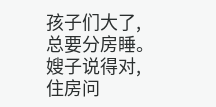孩子们大了,总要分房睡。
嫂子说得对,住房问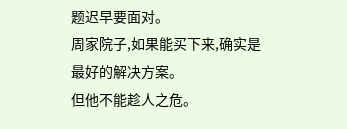题迟早要面对。
周家院子,如果能买下来,确实是最好的解决方案。
但他不能趁人之危。